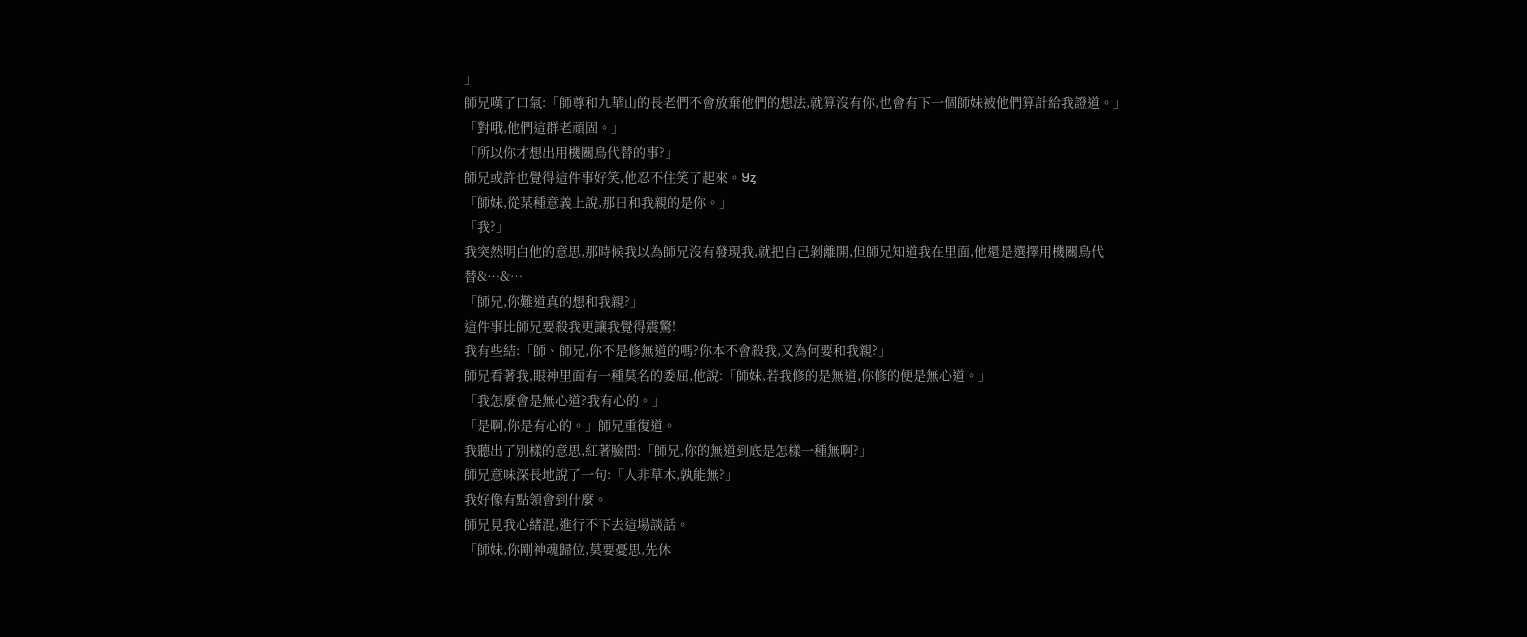」
師兄嘆了口氣:「師尊和九華山的長老們不會放棄他們的想法,就算沒有你,也會有下一個師妹被他們算計給我證道。」
「對哦,他們這群老頑固。」
「所以你才想出用機關鳥代替的事?」
師兄或許也覺得這件事好笑,他忍不住笑了起來。Ⴘȥ
「師妹,從某種意義上說,那日和我親的是你。」
「我?」
我突然明白他的意思,那時候我以為師兄沒有發現我,就把自己剝離開,但師兄知道我在里面,他還是選擇用機關鳥代替&…&…
「師兄,你難道真的想和我親?」
這件事比師兄要殺我更讓我覺得震驚!
我有些結:「師、師兄,你不是修無道的嗎?你本不會殺我,又為何要和我親?」
師兄看著我,眼神里面有一種莫名的委屈,他說:「師妹,若我修的是無道,你修的便是無心道。」
「我怎麼會是無心道?我有心的。」
「是啊,你是有心的。」師兄重復道。
我聽出了別樣的意思,紅著臉問:「師兄,你的無道到底是怎樣一種無啊?」
師兄意味深長地說了一句:「人非草木,孰能無?」
我好像有點領會到什麼。
師兄見我心緒混,進行不下去這場談話。
「師妹,你剛神魂歸位,莫要憂思,先休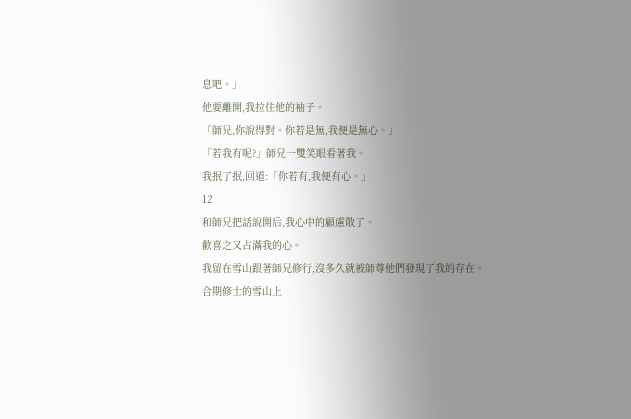息吧。」
他要離開,我拉住他的袖子。
「師兄,你說得對。你若是無,我便是無心。」
「若我有呢?」師兄一雙笑眼看著我。
我抿了抿,回道:「你若有,我便有心。」
12
和師兄把話說開后,我心中的顧慮散了。
歡喜之又占滿我的心。
我留在雪山跟著師兄修行,沒多久就被師尊他們發現了我的存在。
合期修士的雪山上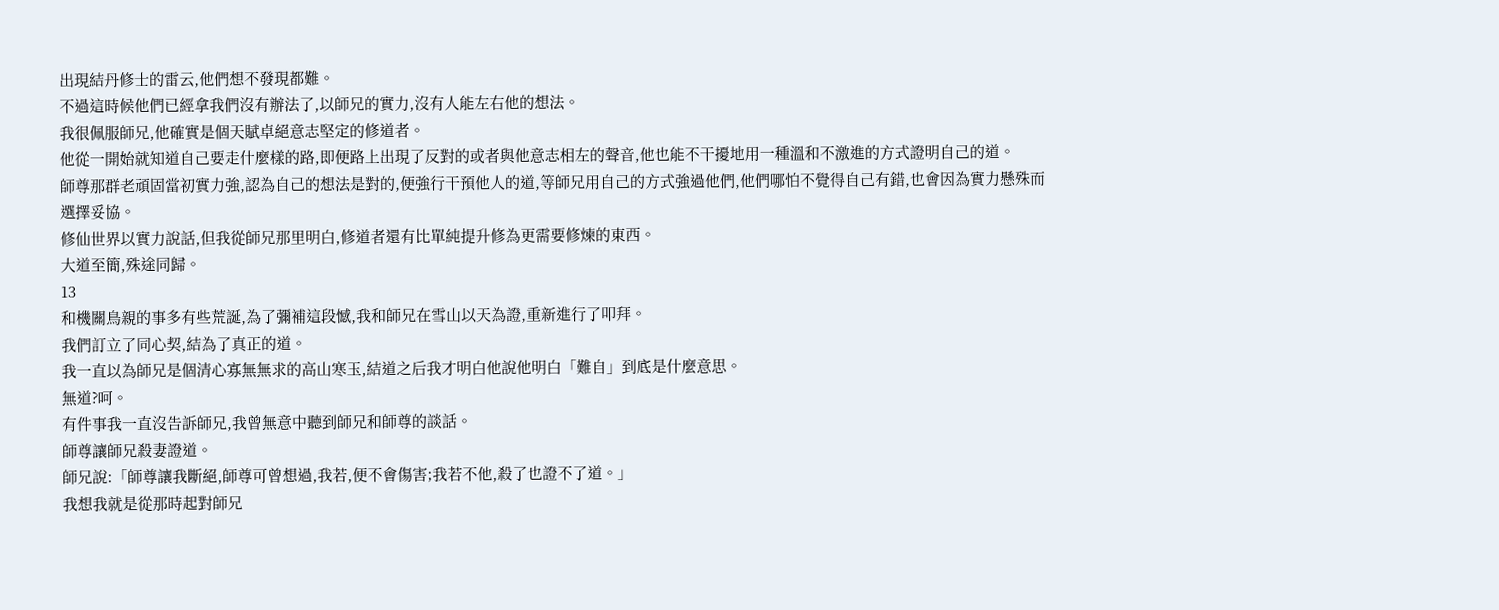出現結丹修士的雷云,他們想不發現都難。
不過這時候他們已經拿我們沒有辦法了,以師兄的實力,沒有人能左右他的想法。
我很佩服師兄,他確實是個天賦卓絕意志堅定的修道者。
他從一開始就知道自己要走什麼樣的路,即便路上出現了反對的或者與他意志相左的聲音,他也能不干擾地用一種溫和不激進的方式證明自己的道。
師尊那群老頑固當初實力強,認為自己的想法是對的,便強行干預他人的道,等師兄用自己的方式強過他們,他們哪怕不覺得自己有錯,也會因為實力懸殊而選擇妥協。
修仙世界以實力說話,但我從師兄那里明白,修道者還有比單純提升修為更需要修煉的東西。
大道至簡,殊途同歸。
13
和機關鳥親的事多有些荒誕,為了彌補這段憾,我和師兄在雪山以天為證,重新進行了叩拜。
我們訂立了同心契,結為了真正的道。
我一直以為師兄是個清心寡無無求的高山寒玉,結道之后我才明白他說他明白「難自」到底是什麼意思。
無道?呵。
有件事我一直沒告訴師兄,我曾無意中聽到師兄和師尊的談話。
師尊讓師兄殺妻證道。
師兄說:「師尊讓我斷絕,師尊可曾想過,我若,便不會傷害;我若不他,殺了也證不了道。」
我想我就是從那時起對師兄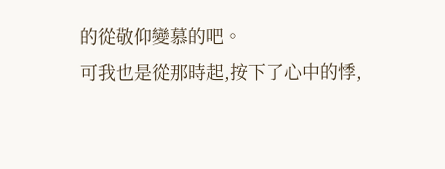的從敬仰變慕的吧。
可我也是從那時起,按下了心中的悸,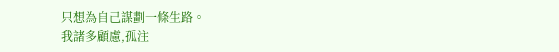只想為自己謀劃一條生路。
我諸多顧慮,孤注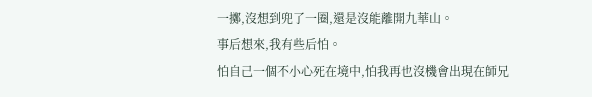一擲,沒想到兜了一圈,還是沒能離開九華山。
事后想來,我有些后怕。
怕自己一個不小心死在境中,怕我再也沒機會出現在師兄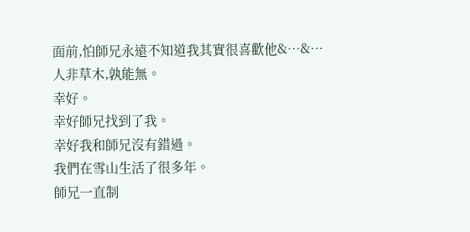面前,怕師兄永遠不知道我其實很喜歡他&…&…
人非草木,孰能無。
幸好。
幸好師兄找到了我。
幸好我和師兄沒有錯過。
我們在雪山生活了很多年。
師兄一直制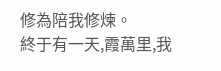修為陪我修煉。
終于有一天,霞萬里,我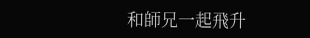和師兄一起飛升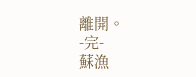離開。
-完-
蘇漁